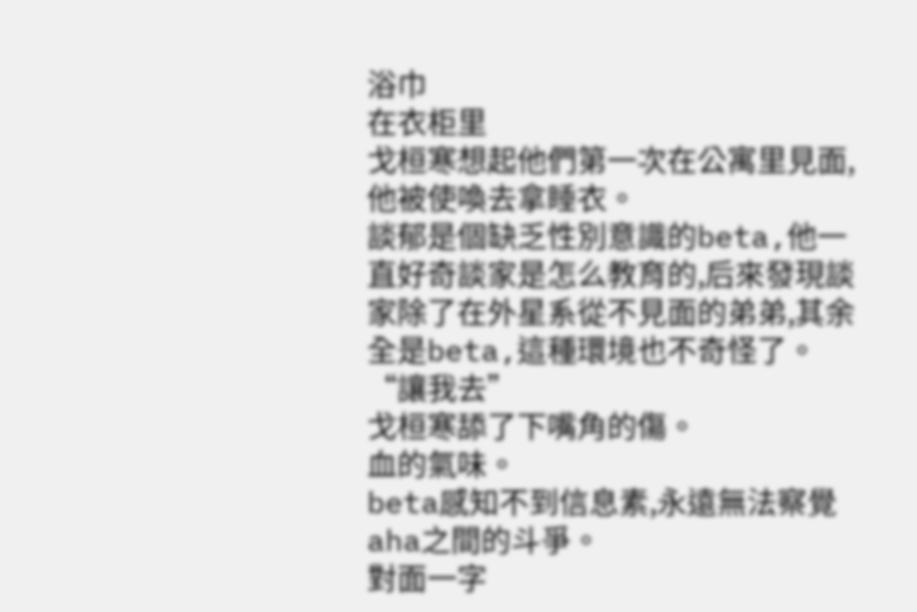浴巾
在衣柜里
戈桓寒想起他們第一次在公寓里見面,他被使喚去拿睡衣。
談郁是個缺乏性別意識的beta,他一直好奇談家是怎么教育的,后來發現談家除了在外星系從不見面的弟弟,其余全是beta,這種環境也不奇怪了。
“讓我去”
戈桓寒舔了下嘴角的傷。
血的氣味。
beta感知不到信息素,永遠無法察覺aha之間的斗爭。
對面一字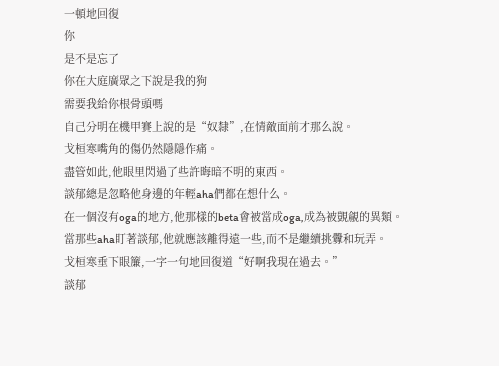一頓地回復
你
是不是忘了
你在大庭廣眾之下說是我的狗
需要我給你根骨頭嗎
自己分明在機甲賽上說的是“奴隸”,在情敵面前才那么說。
戈桓寒嘴角的傷仍然隱隱作痛。
盡管如此,他眼里閃過了些許晦暗不明的東西。
談郁總是忽略他身邊的年輕aha們都在想什么。
在一個沒有oga的地方,他那樣的beta會被當成oga,成為被覬覦的異類。
當那些aha盯著談郁,他就應該離得遠一些,而不是繼續挑釁和玩弄。
戈桓寒垂下眼簾,一字一句地回復道“好啊我現在過去。”
談郁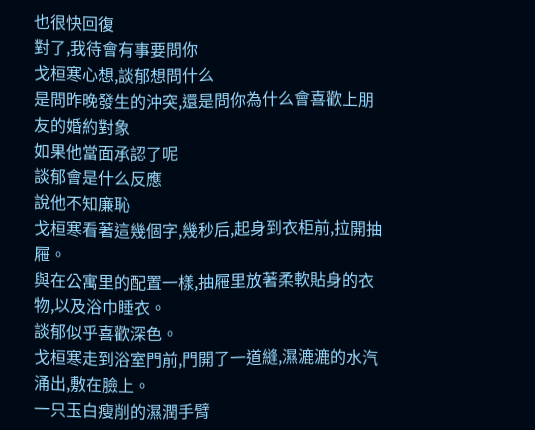也很快回復
對了,我待會有事要問你
戈桓寒心想,談郁想問什么
是問昨晚發生的沖突,還是問你為什么會喜歡上朋友的婚約對象
如果他當面承認了呢
談郁會是什么反應
說他不知廉恥
戈桓寒看著這幾個字,幾秒后,起身到衣柜前,拉開抽屜。
與在公寓里的配置一樣,抽屜里放著柔軟貼身的衣物,以及浴巾睡衣。
談郁似乎喜歡深色。
戈桓寒走到浴室門前,門開了一道縫,濕漉漉的水汽涌出,敷在臉上。
一只玉白瘦削的濕潤手臂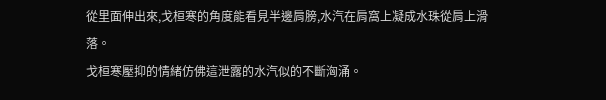從里面伸出來,戈桓寒的角度能看見半邊肩膀,水汽在肩窩上凝成水珠從肩上滑落。
戈桓寒壓抑的情緒仿佛這泄露的水汽似的不斷洶涌。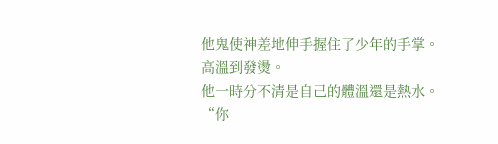他鬼使神差地伸手握住了少年的手掌。
高溫到發燙。
他一時分不清是自己的體溫還是熱水。
“你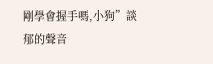剛學會握手嗎,小狗”談郁的聲音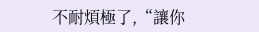不耐煩極了,“讓你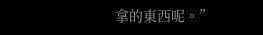拿的東西呢。”